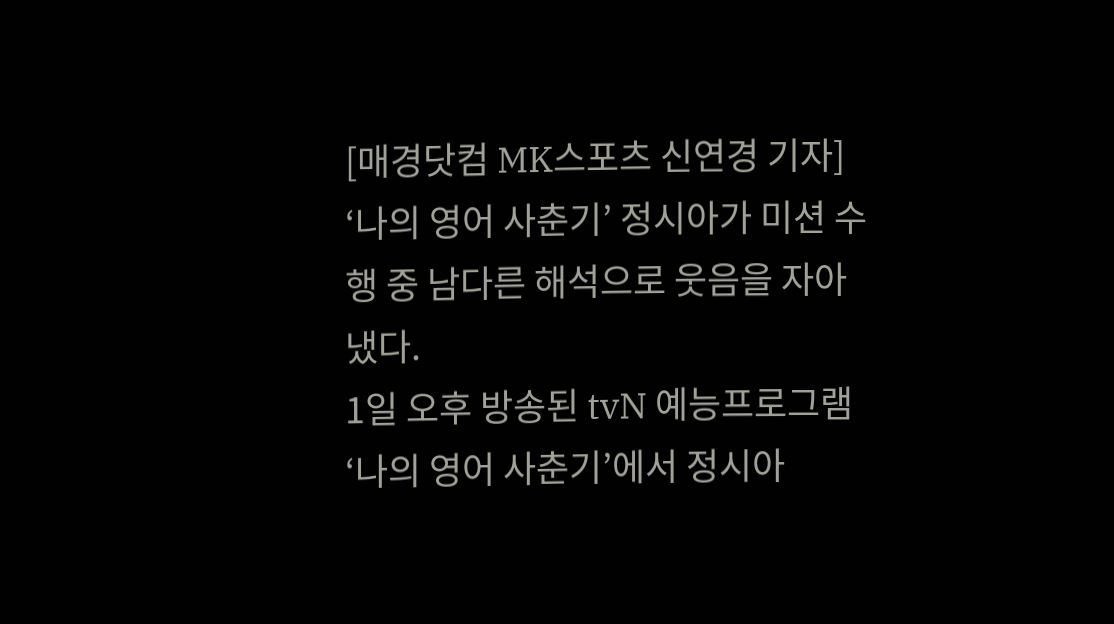[매경닷컴 MK스포츠 신연경 기자] ‘나의 영어 사춘기’ 정시아가 미션 수행 중 남다른 해석으로 웃음을 자아냈다.
1일 오후 방송된 tvN 예능프로그램 ‘나의 영어 사춘기’에서 정시아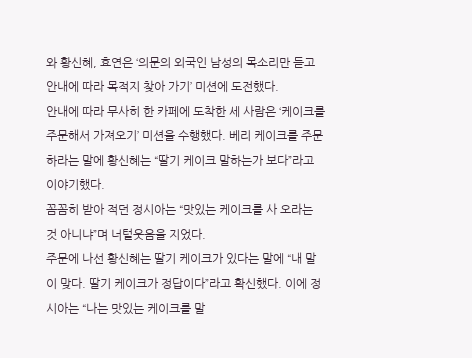와 황신혜, 효연은 ‘의문의 외국인 남성의 목소리만 듣고 안내에 따라 목적지 찾아 가기’ 미션에 도전했다.
안내에 따라 무사히 한 카페에 도착한 세 사람은 ‘케이크를 주문해서 가져오기’ 미션을 수행했다. 베리 케이크를 주문하라는 말에 황신혜는 “딸기 케이크 말하는가 보다”라고 이야기했다.
꼼꼼히 받아 적던 정시아는 “맛있는 케이크를 사 오라는 것 아니냐”며 너털웃음을 지었다.
주문에 나선 황신혜는 딸기 케이크가 있다는 말에 “내 말이 맞다. 딸기 케이크가 정답이다”라고 확신했다. 이에 정시아는 “나는 맛있는 케이크를 말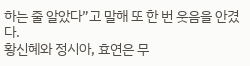하는 줄 알았다”고 말해 또 한 번 웃음을 안겼다.
황신혜와 정시아, 효연은 무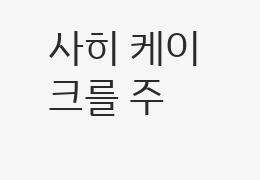사히 케이크를 주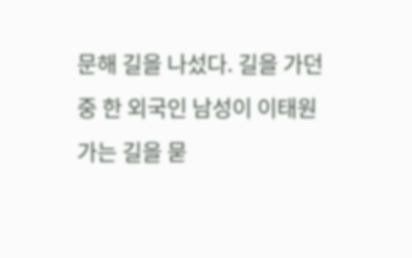문해 길을 나섰다. 길을 가던 중 한 외국인 남성이 이태원 가는 길을 묻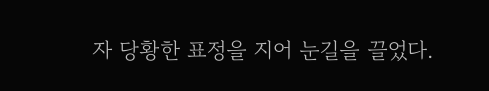자 당황한 표정을 지어 눈길을 끌었다.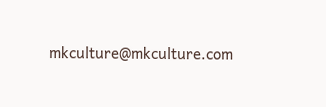mkculture@mkculture.com